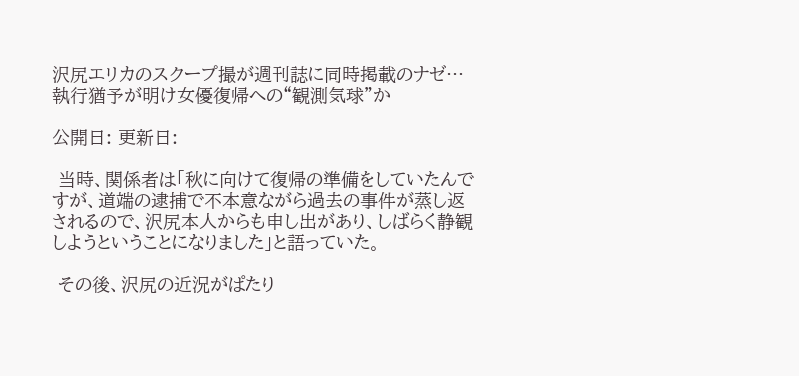沢尻エリカのスクープ撮が週刊誌に同時掲載のナゼ…執行猶予が明け女優復帰への“観測気球”か

公開日: 更新日:

 当時、関係者は「秋に向けて復帰の準備をしていたんですが、道端の逮捕で不本意ながら過去の事件が蒸し返されるので、沢尻本人からも申し出があり、しばらく静観しようということになりました」と語っていた。

 その後、沢尻の近況がぱたり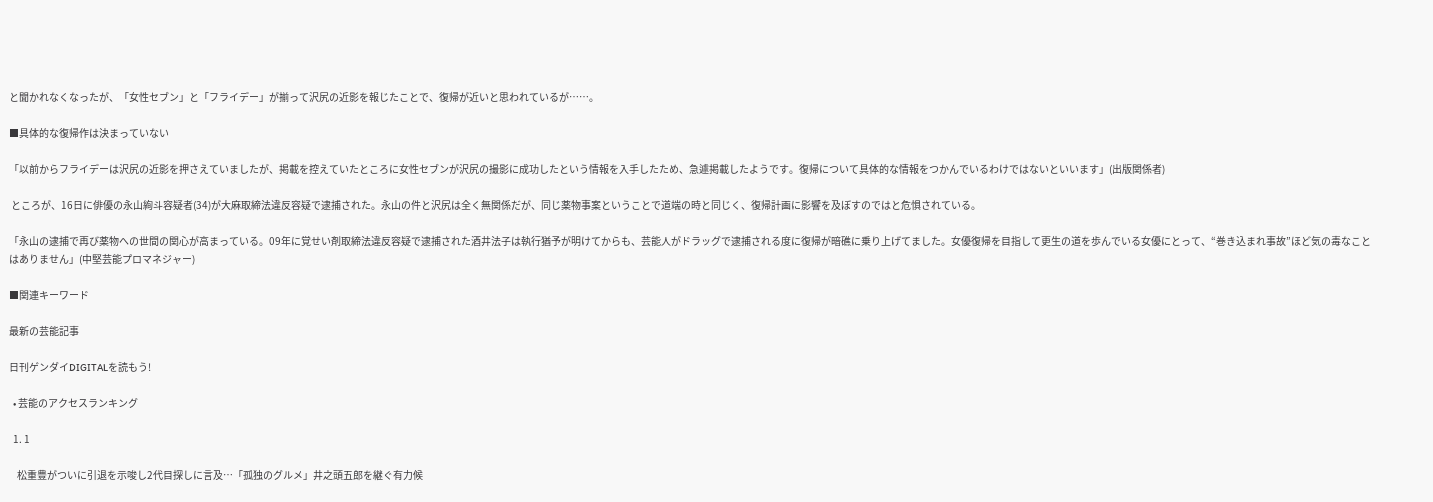と聞かれなくなったが、「女性セブン」と「フライデー」が揃って沢尻の近影を報じたことで、復帰が近いと思われているが……。

■具体的な復帰作は決まっていない

「以前からフライデーは沢尻の近影を押さえていましたが、掲載を控えていたところに女性セブンが沢尻の撮影に成功したという情報を入手したため、急遽掲載したようです。復帰について具体的な情報をつかんでいるわけではないといいます」(出版関係者)

 ところが、16日に俳優の永山絢斗容疑者(34)が大麻取締法違反容疑で逮捕された。永山の件と沢尻は全く無関係だが、同じ薬物事案ということで道端の時と同じく、復帰計画に影響を及ぼすのではと危惧されている。

「永山の逮捕で再び薬物への世間の関心が高まっている。09年に覚せい剤取締法違反容疑で逮捕された酒井法子は執行猶予が明けてからも、芸能人がドラッグで逮捕される度に復帰が暗礁に乗り上げてました。女優復帰を目指して更生の道を歩んでいる女優にとって、“巻き込まれ事故”ほど気の毒なことはありません」(中堅芸能プロマネジャー)

■関連キーワード

最新の芸能記事

日刊ゲンダイDIGITALを読もう!

  • 芸能のアクセスランキング

  1. 1

    松重豊がついに引退を示唆し2代目探しに言及…「孤独のグルメ」井之頭五郎を継ぐ有力候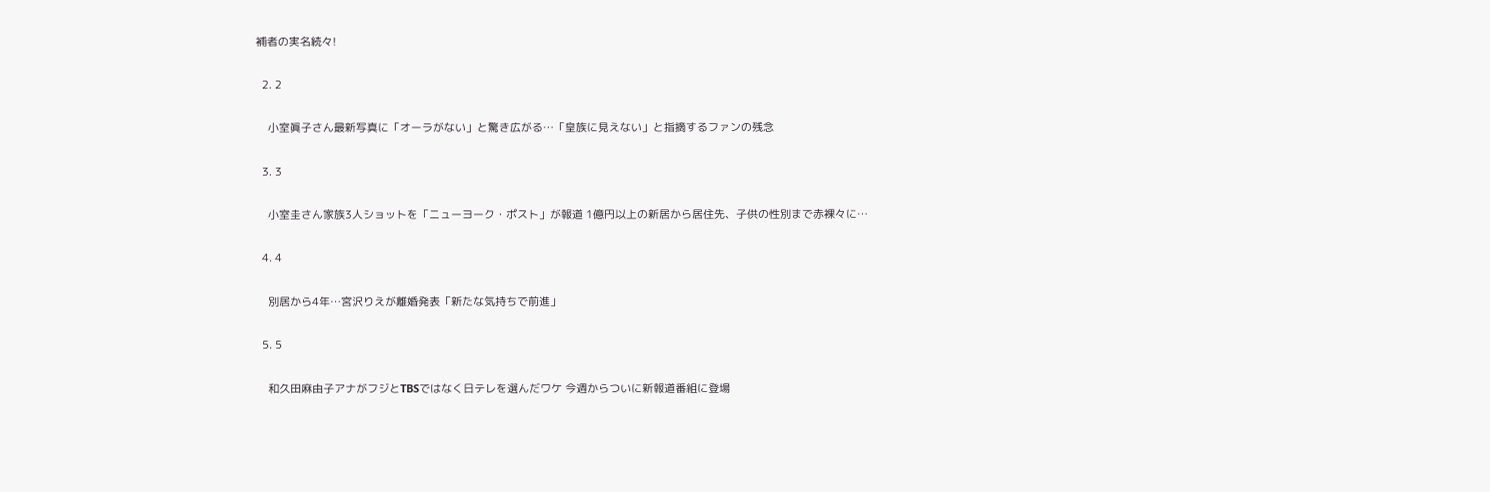補者の実名続々!

  2. 2

    小室眞子さん最新写真に「オーラがない」と驚き広がる…「皇族に見えない」と指摘するファンの残念

  3. 3

    小室圭さん家族3人ショットを「ニューヨーク・ポスト」が報道 1億円以上の新居から居住先、子供の性別まで赤裸々に…

  4. 4

    別居から4年…宮沢りえが離婚発表「新たな気持ちで前進」

  5. 5

    和久田麻由子アナがフジとTBSではなく日テレを選んだワケ 今週からついに新報道番組に登場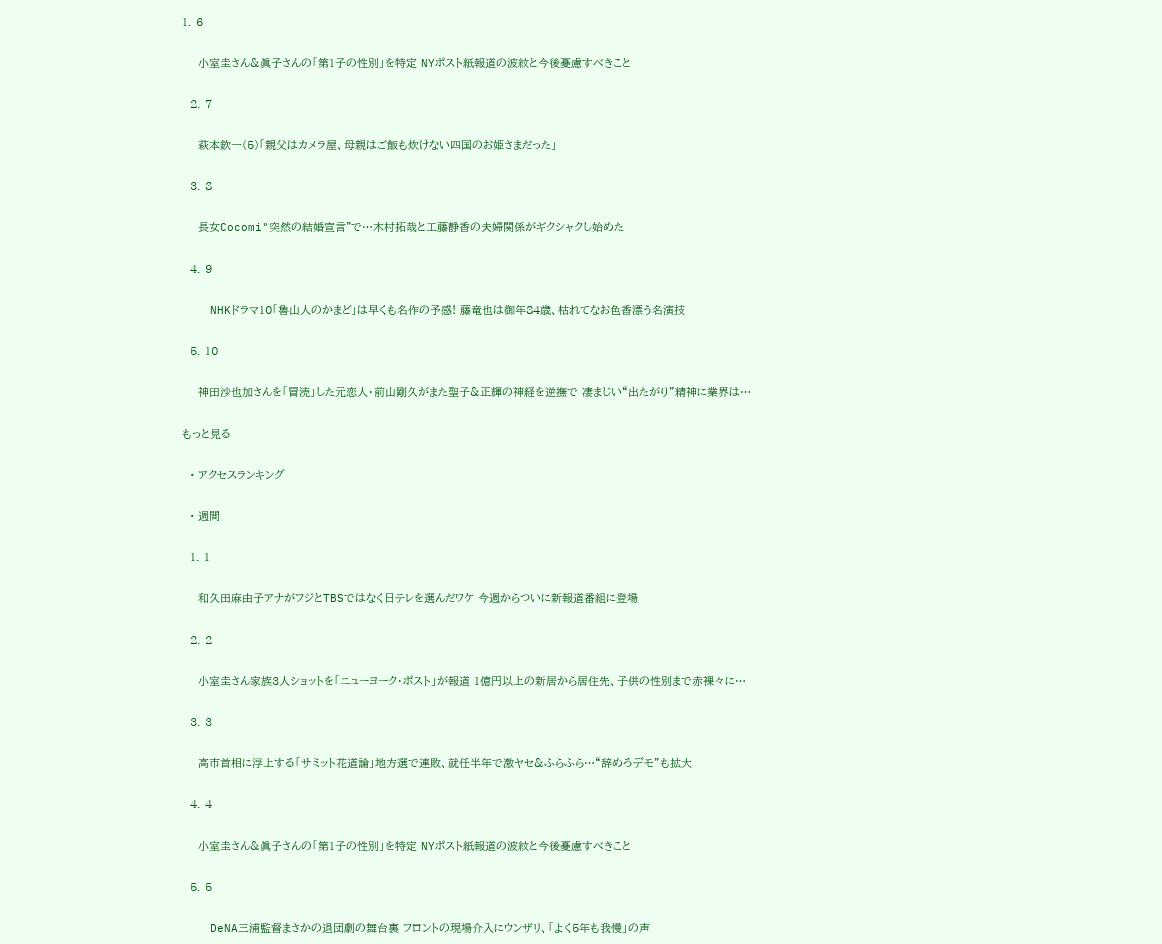1. 6

    小室圭さん&眞子さんの「第1子の性別」を特定 NYポスト紙報道の波紋と今後憂慮すべきこと

  2. 7

    萩本欽一(5)「親父はカメラ屋、母親はご飯も炊けない四国のお姫さまだった」

  3. 8

    長女Cocomi"突然の結婚宣言"で…木村拓哉と工藤静香の夫婦関係がギクシャクし始めた

  4. 9

    NHKドラマ10「魯山人のかまど」は早くも名作の予感! 藤竜也は御年84歳、枯れてなお色香漂う名演技

  5. 10

    神田沙也加さんを「冒涜」した元恋人・前山剛久がまた聖子&正輝の神経を逆撫で 凄まじい“出たがり”精神に業界は…

もっと見る

  • アクセスランキング

  • 週間

  1. 1

    和久田麻由子アナがフジとTBSではなく日テレを選んだワケ 今週からついに新報道番組に登場

  2. 2

    小室圭さん家族3人ショットを「ニューヨーク・ポスト」が報道 1億円以上の新居から居住先、子供の性別まで赤裸々に…

  3. 3

    高市首相に浮上する「サミット花道論」地方選で連敗、就任半年で激ヤセ&ふらふら…“辞めろデモ”も拡大

  4. 4

    小室圭さん&眞子さんの「第1子の性別」を特定 NYポスト紙報道の波紋と今後憂慮すべきこと

  5. 5

    DeNA三浦監督まさかの退団劇の舞台裏 フロントの現場介入にウンザリ、「よく5年も我慢」の声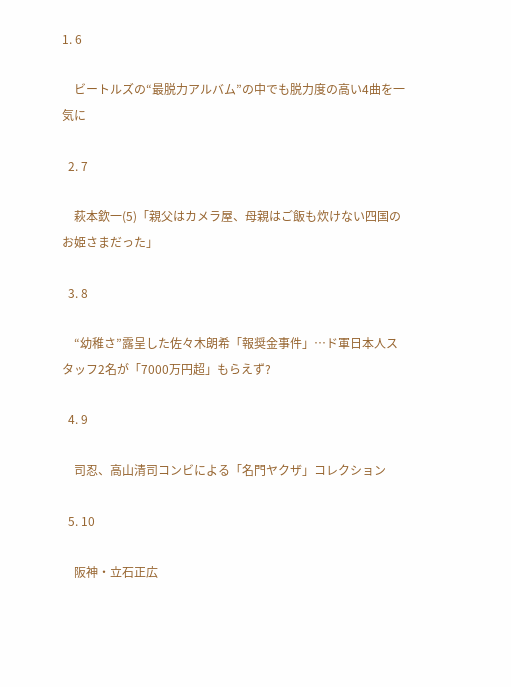1. 6

    ビートルズの“最脱力アルバム”の中でも脱力度の高い4曲を一気に

  2. 7

    萩本欽一(5)「親父はカメラ屋、母親はご飯も炊けない四国のお姫さまだった」

  3. 8

    “幼稚さ”露呈した佐々木朗希「報奨金事件」…ド軍日本人スタッフ2名が「7000万円超」もらえず?

  4. 9

    司忍、高山清司コンビによる「名門ヤクザ」コレクション

  5. 10

    阪神・立石正広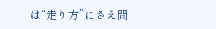は“走り方”にさえ問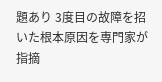題あり 3度目の故障を招いた根本原因を専門家が指摘